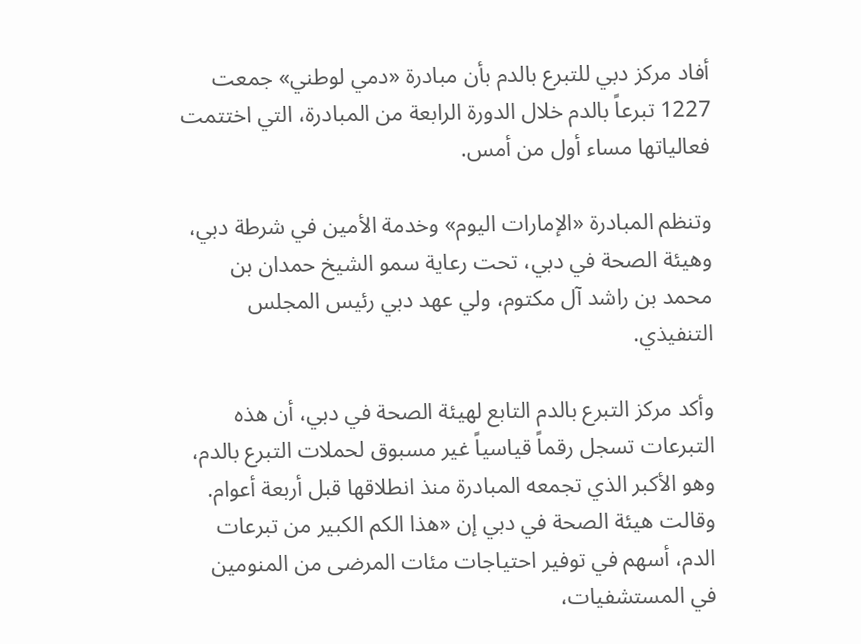أفاد مركز دبي للتبرع بالدم بأن مبادرة «دمي لوطني» جمعت 1227 تبرعاً بالدم خلال الدورة الرابعة من المبادرة، التي اختتمت فعالياتها مساء أول من أمس.

وتنظم المبادرة «الإمارات اليوم» وخدمة الأمين في شرطة دبي، وهيئة الصحة في دبي، تحت رعاية سمو الشيخ حمدان بن محمد بن راشد آل مكتوم، ولي عهد دبي رئيس المجلس التنفيذي.

وأكد مركز التبرع بالدم التابع لهيئة الصحة في دبي، أن هذه التبرعات تسجل رقماً قياسياً غير مسبوق لحملات التبرع بالدم، وهو الأكبر الذي تجمعه المبادرة منذ انطلاقها قبل أربعة أعوام.
وقالت هيئة الصحة في دبي إن «هذا الكم الكبير من تبرعات الدم، أسهم في توفير احتياجات مئات المرضى من المنومين في المستشفيات،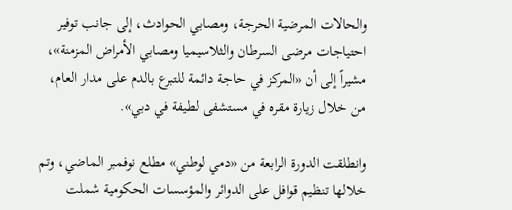والحالات المرضية الحرجة، ومصابي الحوادث، إلى جانب توفير احتياجات مرضى السرطان والثلاسيميا ومصابي الأمراض المزمنة»، مشيراً إلى أن «المركز في حاجة دائمة للتبرع بالدم على مدار العام، من خلال زيارة مقره في مستشفى لطيفة في دبي».

وانطلقت الدورة الرابعة من «دمي لوطني» مطلع نوفمبر الماضي، وتم خلالها تنظيم قوافل على الدوائر والمؤسسات الحكومية شملت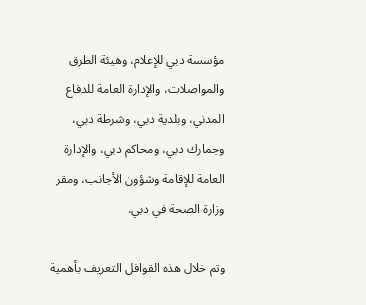مؤسسة دبي للإعلام، وهيئة الطرق والمواصلات، والإدارة العامة للدفاع المدني، وبلدية دبي، وشرطة دبي، وجمارك دبي، ومحاكم دبي، والإدارة العامة للإقامة وشؤون الأجانب، ومقر وزارة الصحة في دبي.

وتم خلال هذه القوافل التعريف بأهمية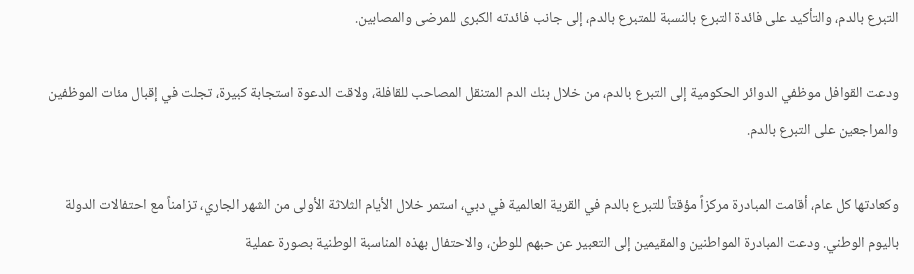التبرع بالدم، والتأكيد على فائدة التبرع بالنسبة للمتبرع بالدم، إلى جانب فائدته الكبرى للمرضى والمصابين.

ودعت القوافل موظفي الدوائر الحكومية إلى التبرع بالدم، من خلال بنك الدم المتنقل المصاحب للقافلة، ولاقت الدعوة استجابة كبيرة، تجلت في إقبال مئات الموظفين والمراجعين على التبرع بالدم.

وكعادتها كل عام، أقامت المبادرة مركزاً مؤقتاً للتبرع بالدم في القرية العالمية في دبي، استمر خلال الأيام الثلاثة الأولى من الشهر الجاري، تزامناً مع احتفالات الدولة باليوم الوطني. ودعت المبادرة المواطنين والمقيمين إلى التعبير عن حبهم للوطن، والاحتفال بهذه المناسبة الوطنية بصورة عملية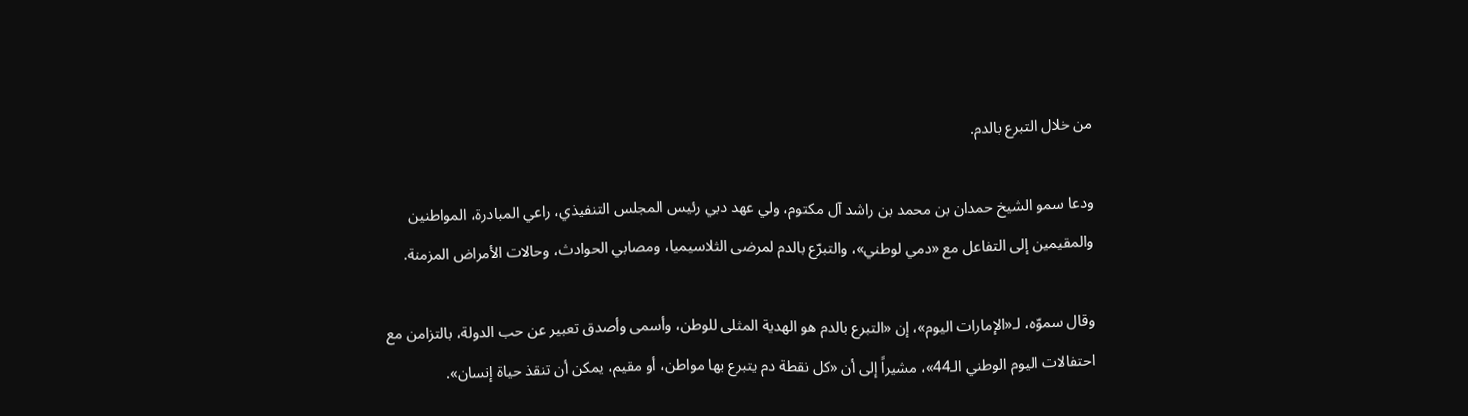من خلال التبرع بالدم.

ودعا سمو الشيخ حمدان بن محمد بن راشد آل مكتوم، ولي عهد دبي رئيس المجلس التنفيذي، راعي المبادرة، المواطنين والمقيمين إلى التفاعل مع «دمي لوطني»، والتبرّع بالدم لمرضى الثلاسيميا، ومصابي الحوادث، وحالات الأمراض المزمنة.

وقال سموّه، لـ«الإمارات اليوم»، إن «التبرع بالدم هو الهدية المثلى للوطن، وأسمى وأصدق تعبير عن حب الدولة، بالتزامن مع احتفالات اليوم الوطني الـ44»، مشيراً إلى أن «كل نقطة دم يتبرع بها مواطن، أو مقيم، يمكن أن تنقذ حياة إنسان».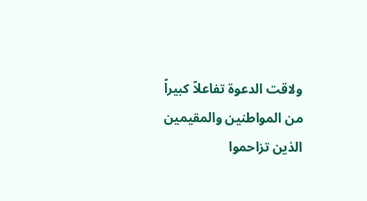ولاقت الدعوة تفاعلاً كبيراً من المواطنين والمقيمين الذين تزاحموا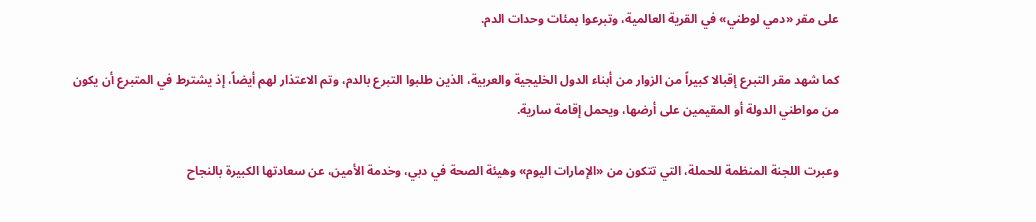على مقر «دمي لوطني» في القرية العالمية، وتبرعوا بمئات وحدات الدم.

كما شهد مقر التبرع إقبالا كبيراً من الزوار من أبناء الدول الخليجية والعربية، الذين طلبوا التبرع بالدم، وتم الاعتذار لهم أيضاً، إذ يشترط في المتبرع أن يكون من مواطني الدولة أو المقيمين على أرضها، ويحمل إقامة سارية.

وعبرت اللجنة المنظمة للحملة، التي تتكون من «الإمارات اليوم» وهيئة الصحة في دبي، وخدمة الأمين، عن سعادتها الكبيرة بالنجاح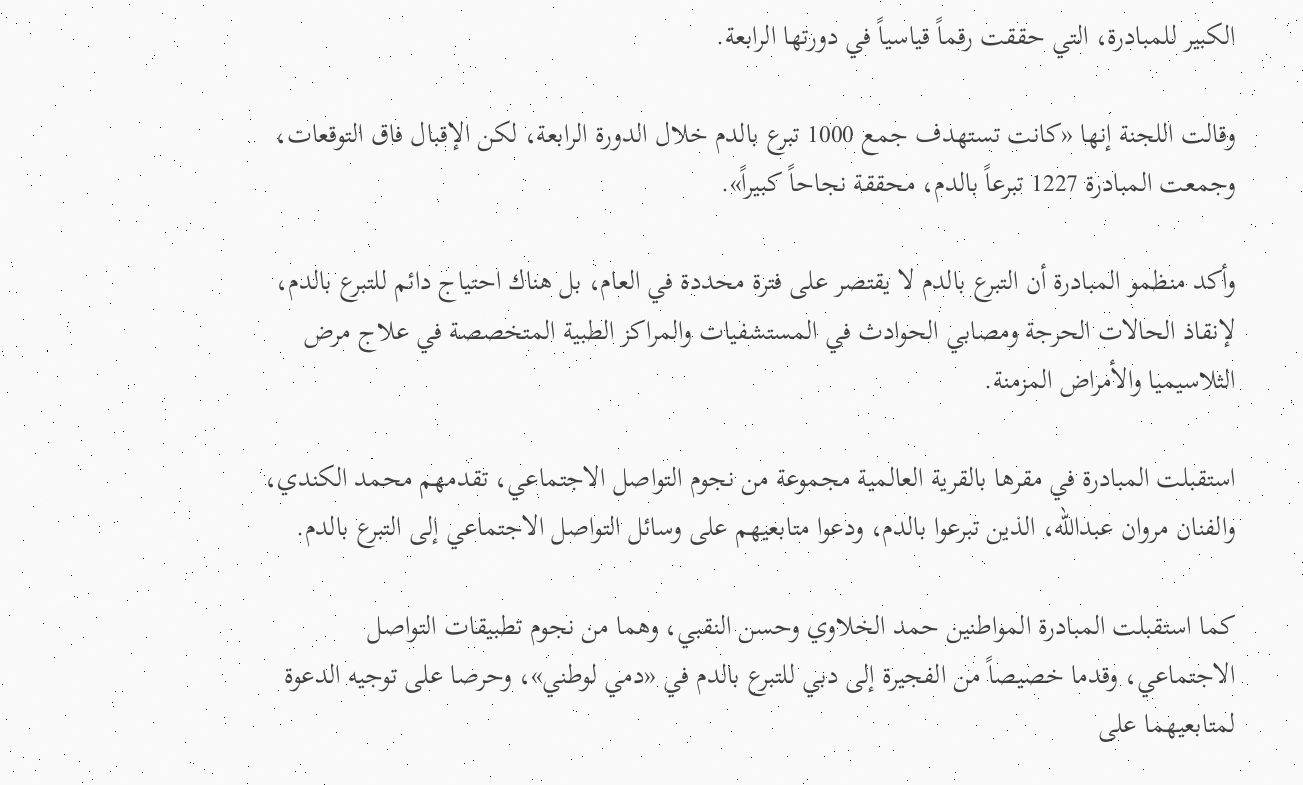الكبير للمبادرة، التي حققت رقماً قياسياً في دورتها الرابعة.

وقالت اللجنة إنها «كانت تستهدف جمع 1000 تبرع بالدم خلال الدورة الرابعة، لكن الإقبال فاق التوقعات، وجمعت المبادرة 1227 تبرعاً بالدم، محققة نجاحاً كبيراً».

وأكد منظمو المبادرة أن التبرع بالدم لا يقتصر على فترة محددة في العام، بل هناك احتياج دائم للتبرع بالدم، لإنقاذ الحالات الحرجة ومصابي الحوادث في المستشفيات والمراكز الطبية المتخصصة في علاج مرض الثلاسيميا والأمراض المزمنة.

استقبلت المبادرة في مقرها بالقرية العالمية مجموعة من نجوم التواصل الاجتماعي، تقدمهم محمد الكندي، والفنان مروان عبدالله، الذين تبرعوا بالدم، ودعوا متابعيهم على وسائل التواصل الاجتماعي إلى التبرع بالدم.

كما استقبلت المبادرة المواطنين حمد الخلاوي وحسن النقبي، وهما من نجوم تطبيقات التواصل الاجتماعي، وقدما خصيصاً من الفجيرة إلى دبي للتبرع بالدم في «دمي لوطني»، وحرصا على توجيه الدعوة لمتابعيهما على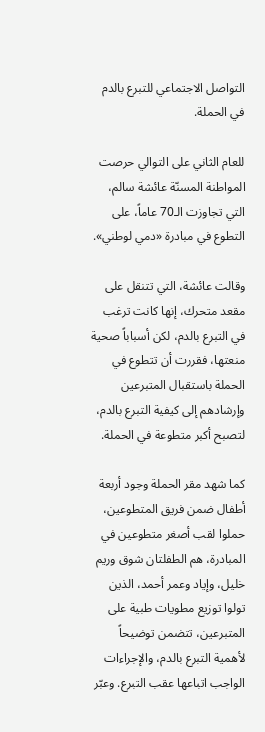التواصل الاجتماعي للتبرع بالدم في الحملة.

للعام الثاني على التوالي حرصت المواطنة المسنّة عائشة سالم، التي تجاوزت الـ70 عاماً، على التطوع في مبادرة «دمي لوطني».

وقالت عائشة، التي تتنقل على مقعد متحرك، إنها كانت ترغب في التبرع بالدم، لكن أسباباً صحية منعتها، فقررت أن تتطوع في الحملة باستقبال المتبرعين وإرشادهم إلى كيفية التبرع بالدم، لتصبح أكبر متطوعة في الحملة.

كما شهد مقر الحملة وجود أربعة أطفال ضمن فريق المتطوعين، حملوا لقب أصغر متطوعين في المبادرة، هم الطفلتان شوق وريم خليل، وإياد وعمر أحمد، الذين تولوا توزيع مطويات طبية على المتبرعين، تتضمن توضيحاً لأهمية التبرع بالدم، والإجراءات الواجب اتباعها عقب التبرع. وعبّر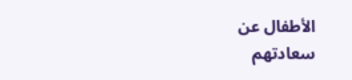الأطفال عن سعادتهم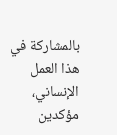بالمشاركة في هذا العمل الإنساني، مؤكدين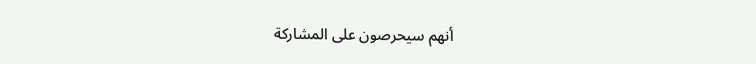أنهم سيحرصون على المشاركة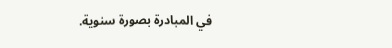في المبادرة بصورة سنوية.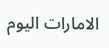الامارات اليوم